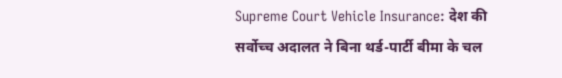Supreme Court Vehicle Insurance: देश की सर्वोच्च अदालत ने बिना थर्ड-पार्टी बीमा के चल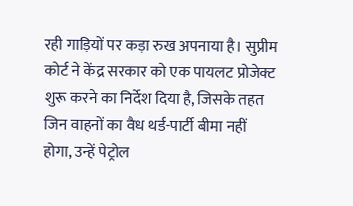रही गाड़ियों पर कड़ा रुख अपनाया है। सुप्रीम कोर्ट ने केंद्र सरकार को एक पायलट प्रोजेक्ट शुरू करने का निर्देश दिया है, जिसके तहत जिन वाहनों का वैध थर्ड-पार्टी बीमा नहीं होगा, उन्हें पेट्रोल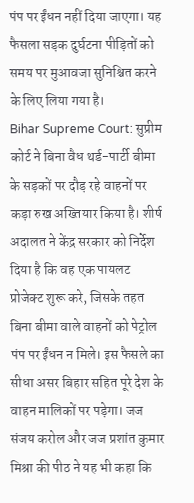पंप पर ईंधन नहीं दिया जाएगा। यह फैसला सड़क दुर्घटना पीड़ितों को समय पर मुआवजा सुनिश्चित करने के लिए लिया गया है।
Bihar Supreme Court: सुप्रीम कोर्ट ने बिना वैध थर्ड-पार्टी बीमा के सड़कों पर दौड़ रहे वाहनों पर कड़ा रुख अख्तियार किया है। शीर्ष अदालत ने केंद्र सरकार को निर्देश दिया है कि वह एक पायलट प्रोजेक्ट शुरू करे, जिसके तहत बिना बीमा वाले वाहनों को पेट्रोल पंप पर ईंधन न मिले। इस फैसले का सीधा असर बिहार सहित पूरे देश के वाहन मालिकों पर पड़ेगा। जज संजय करोल और जज प्रशांत कुमार मिश्रा की पीठ ने यह भी कहा कि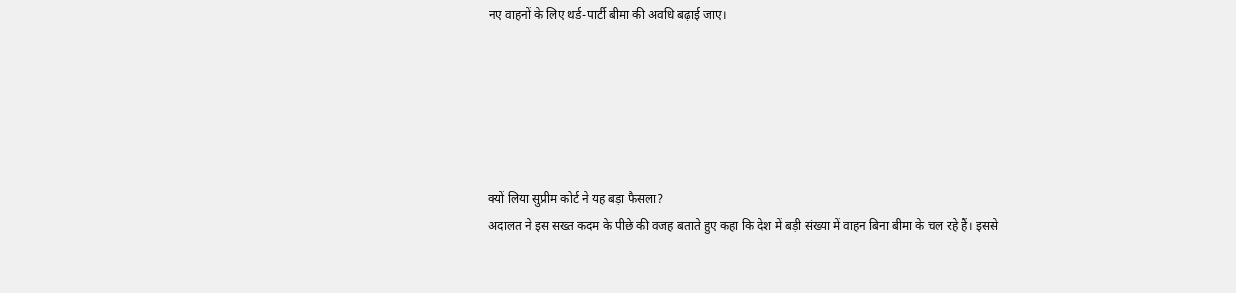नए वाहनों के लिए थर्ड-पार्टी बीमा की अवधि बढ़ाई जाए।






क्यों लिया सुप्रीम कोर्ट ने यह बड़ा फैसला?
अदालत ने इस सख्त कदम के पीछे की वजह बताते हुए कहा कि देश में बड़ी संख्या में वाहन बिना बीमा के चल रहे हैं। इससे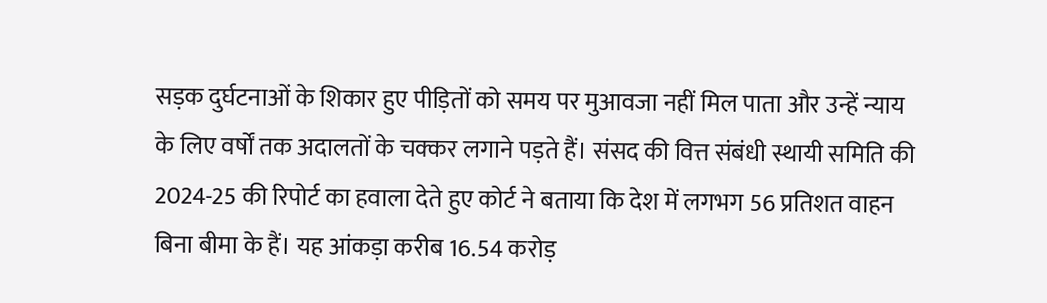सड़क दुर्घटनाओं के शिकार हुए पीड़ितों को समय पर मुआवजा नहीं मिल पाता और उन्हें न्याय के लिए वर्षों तक अदालतों के चक्कर लगाने पड़ते हैं। संसद की वित्त संबंधी स्थायी समिति की 2024-25 की रिपोर्ट का हवाला देते हुए कोर्ट ने बताया कि देश में लगभग 56 प्रतिशत वाहन बिना बीमा के हैं। यह आंकड़ा करीब 16.54 करोड़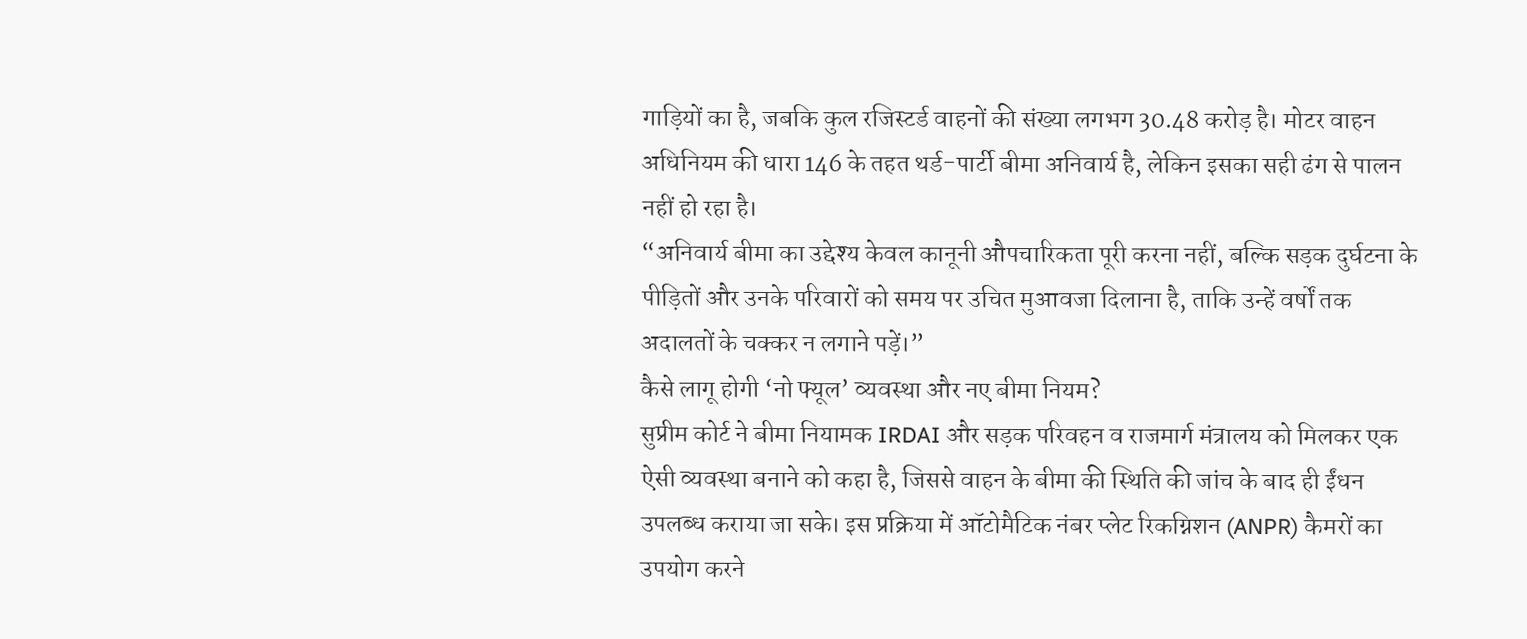गाड़ियों का है, जबकि कुल रजिस्टर्ड वाहनों की संख्या लगभग 30.48 करोड़ है। मोटर वाहन अधिनियम की धारा 146 के तहत थर्ड-पार्टी बीमा अनिवार्य है, लेकिन इसका सही ढंग से पालन नहीं हो रहा है।
“अनिवार्य बीमा का उद्देश्य केवल कानूनी औपचारिकता पूरी करना नहीं, बल्कि सड़क दुर्घटना के पीड़ितों और उनके परिवारों को समय पर उचित मुआवजा दिलाना है, ताकि उन्हें वर्षों तक अदालतों के चक्कर न लगाने पड़ें।”
कैसे लागू होगी ‘नो फ्यूल’ व्यवस्था और नए बीमा नियम?
सुप्रीम कोर्ट ने बीमा नियामक IRDAI और सड़क परिवहन व राजमार्ग मंत्रालय को मिलकर एक ऐसी व्यवस्था बनाने को कहा है, जिससे वाहन के बीमा की स्थिति की जांच के बाद ही ईंधन उपलब्ध कराया जा सके। इस प्रक्रिया में ऑटोमैटिक नंबर प्लेट रिकग्निशन (ANPR) कैमरों का उपयोग करने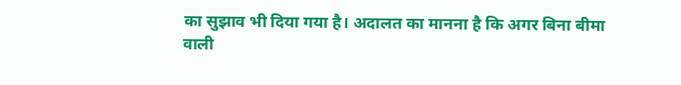का सुझाव भी दिया गया है। अदालत का मानना है कि अगर बिना बीमा वाली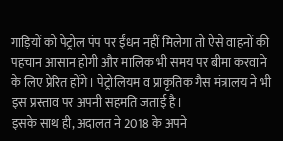गाड़ियों को पेट्रोल पंप पर ईंधन नहीं मिलेगा तो ऐसे वाहनों की पहचान आसान होगी और मालिक भी समय पर बीमा करवाने के लिए प्रेरित होंगे। पेट्रोलियम व प्राकृतिक गैस मंत्रालय ने भी इस प्रस्ताव पर अपनी सहमति जताई है।
इसके साथ ही, अदालत ने 2018 के अपने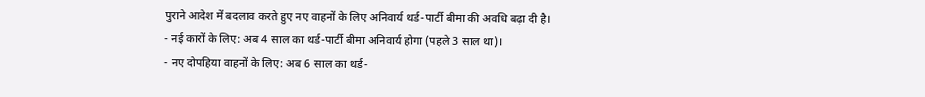पुराने आदेश में बदलाव करते हुए नए वाहनों के लिए अनिवार्य थर्ड-पार्टी बीमा की अवधि बढ़ा दी है।
- नई कारों के लिए: अब 4 साल का थर्ड-पार्टी बीमा अनिवार्य होगा (पहले 3 साल था)।
- नए दोपहिया वाहनों के लिए: अब 6 साल का थर्ड-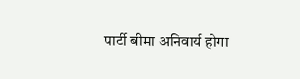पार्टी बीमा अनिवार्य होगा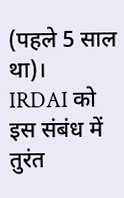(पहले 5 साल था)।
IRDAI को इस संबंध में तुरंत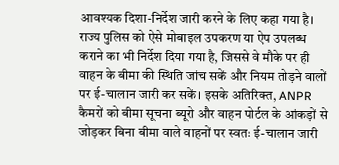आवश्यक दिशा-निर्देश जारी करने के लिए कहा गया है। राज्य पुलिस को ऐसे मोबाइल उपकरण या ऐप उपलब्ध कराने का भी निर्देश दिया गया है, जिससे वे मौके पर ही वाहन के बीमा की स्थिति जांच सकें और नियम तोड़ने वालों पर ई-चालान जारी कर सकें। इसके अतिरिक्त, ANPR कैमरों को बीमा सूचना ब्यूरो और वाहन पोर्टल के आंकड़ों से जोड़कर बिना बीमा वाले वाहनों पर स्वतः ई-चालान जारी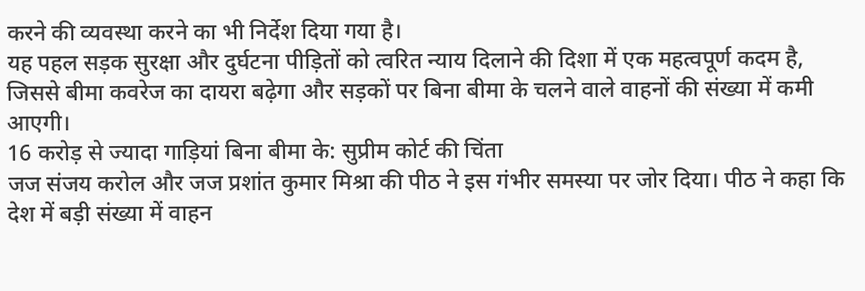करने की व्यवस्था करने का भी निर्देश दिया गया है।
यह पहल सड़क सुरक्षा और दुर्घटना पीड़ितों को त्वरित न्याय दिलाने की दिशा में एक महत्वपूर्ण कदम है, जिससे बीमा कवरेज का दायरा बढ़ेगा और सड़कों पर बिना बीमा के चलने वाले वाहनों की संख्या में कमी आएगी।
16 करोड़ से ज्यादा गाड़ियां बिना बीमा के: सुप्रीम कोर्ट की चिंता
जज संजय करोल और जज प्रशांत कुमार मिश्रा की पीठ ने इस गंभीर समस्या पर जोर दिया। पीठ ने कहा कि देश में बड़ी संख्या में वाहन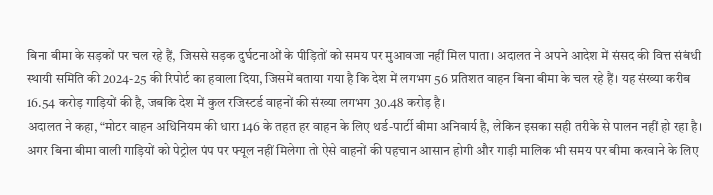बिना बीमा के सड़कों पर चल रहे हैं, जिससे सड़क दुर्घटनाओं के पीड़ितों को समय पर मुआवजा नहीं मिल पाता। अदालत ने अपने आदेश में संसद की वित्त संबंधी स्थायी समिति की 2024-25 की रिपोर्ट का हवाला दिया, जिसमें बताया गया है कि देश में लगभग 56 प्रतिशत वाहन बिना बीमा के चल रहे हैं। यह संख्या करीब 16.54 करोड़ गाड़ियों की है, जबकि देश में कुल रजिस्टर्ड वाहनों की संख्या लगभग 30.48 करोड़ है।
अदालत ने कहा, “मोटर वाहन अधिनियम की धारा 146 के तहत हर वाहन के लिए थर्ड-पार्टी बीमा अनिवार्य है, लेकिन इसका सही तरीके से पालन नहीं हो रहा है। अगर बिना बीमा वाली गाड़ियों को पेट्रोल पंप पर फ्यूल नहीं मिलेगा तो ऐसे वाहनों की पहचान आसान होगी और गाड़ी मालिक भी समय पर बीमा करवाने के लिए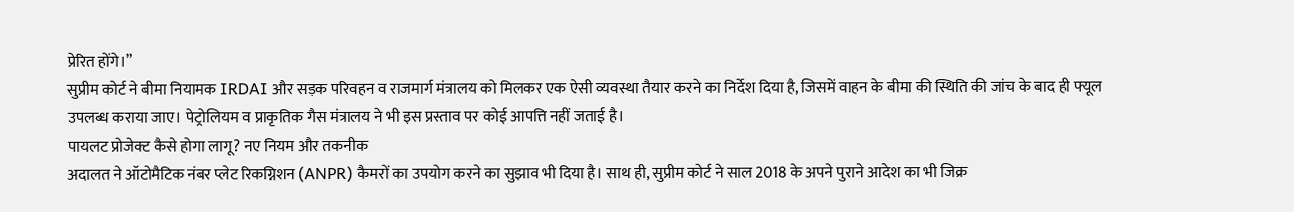प्रेरित होंगे।”
सुप्रीम कोर्ट ने बीमा नियामक IRDAI और सड़क परिवहन व राजमार्ग मंत्रालय को मिलकर एक ऐसी व्यवस्था तैयार करने का निर्देश दिया है, जिसमें वाहन के बीमा की स्थिति की जांच के बाद ही फ्यूल उपलब्ध कराया जाए। पेट्रोलियम व प्राकृतिक गैस मंत्रालय ने भी इस प्रस्ताव पर कोई आपत्ति नहीं जताई है।
पायलट प्रोजेक्ट कैसे होगा लागू? नए नियम और तकनीक
अदालत ने ऑटोमैटिक नंबर प्लेट रिकग्निशन (ANPR) कैमरों का उपयोग करने का सुझाव भी दिया है। साथ ही, सुप्रीम कोर्ट ने साल 2018 के अपने पुराने आदेश का भी जिक्र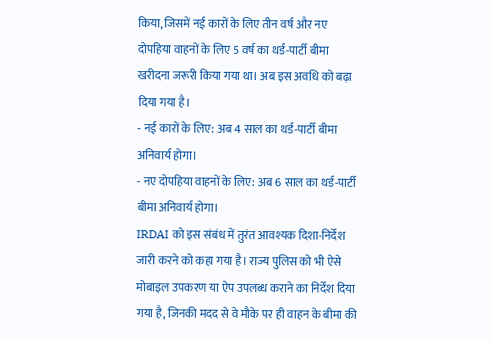किया, जिसमें नई कारों के लिए तीन वर्ष और नए दोपहिया वाहनों के लिए 5 वर्ष का थर्ड-पार्टी बीमा खरीदना जरूरी किया गया था। अब इस अवधि को बढ़ा दिया गया है।
- नई कारों के लिए: अब 4 साल का थर्ड-पार्टी बीमा अनिवार्य होगा।
- नए दोपहिया वाहनों के लिए: अब 6 साल का थर्ड-पार्टी बीमा अनिवार्य होगा।
IRDAI को इस संबंध में तुरंत आवश्यक दिशा-निर्देश जारी करने को कहा गया है। राज्य पुलिस को भी ऐसे मोबाइल उपकरण या ऐप उपलब्ध कराने का निर्देश दिया गया है, जिनकी मदद से वे मौके पर ही वाहन के बीमा की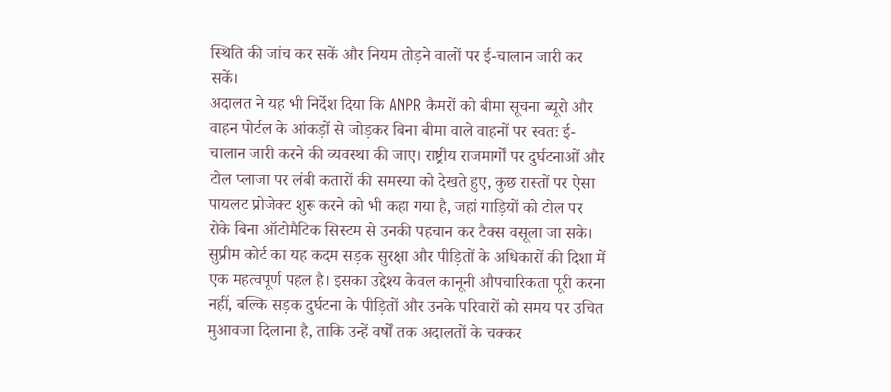स्थिति की जांच कर सकें और नियम तोड़ने वालों पर ई-चालान जारी कर सकें।
अदालत ने यह भी निर्देश दिया कि ANPR कैमरों को बीमा सूचना ब्यूरो और वाहन पोर्टल के आंकड़ों से जोड़कर बिना बीमा वाले वाहनों पर स्वतः ई-चालान जारी करने की व्यवस्था की जाए। राष्ट्रीय राजमार्गों पर दुर्घटनाओं और टोल प्लाजा पर लंबी कतारों की समस्या को देखते हुए, कुछ रास्तों पर ऐसा पायलट प्रोजेक्ट शुरू करने को भी कहा गया है, जहां गाड़ियों को टोल पर रोके बिना ऑटोमैटिक सिस्टम से उनकी पहचान कर टैक्स वसूला जा सके।
सुप्रीम कोर्ट का यह कदम सड़क सुरक्षा और पीड़ितों के अधिकारों की दिशा में एक महत्वपूर्ण पहल है। इसका उद्देश्य केवल कानूनी औपचारिकता पूरी करना नहीं, बल्कि सड़क दुर्घटना के पीड़ितों और उनके परिवारों को समय पर उचित मुआवजा दिलाना है, ताकि उन्हें वर्षों तक अदालतों के चक्कर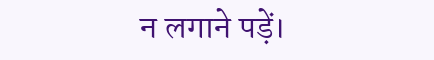न लगाने पड़ें।